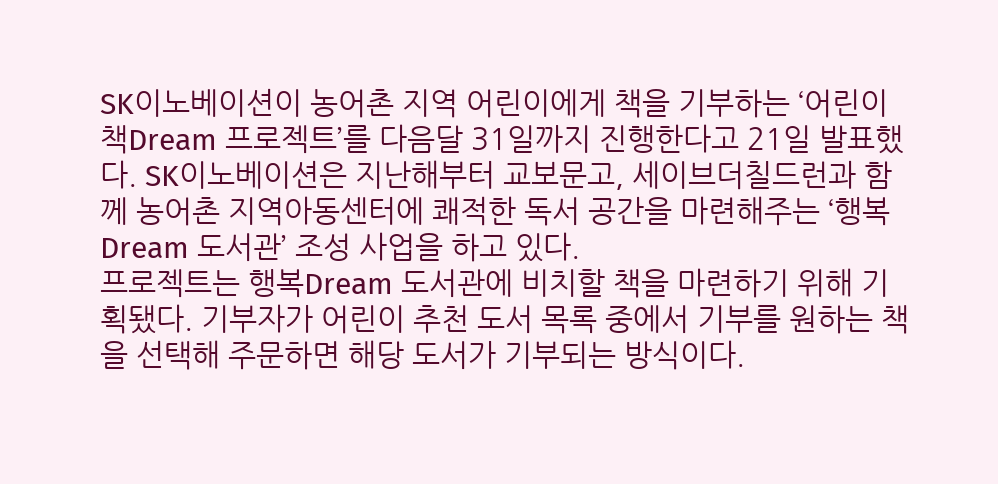SK이노베이션이 농어촌 지역 어린이에게 책을 기부하는 ‘어린이 책Dream 프로젝트’를 다음달 31일까지 진행한다고 21일 발표했다. SK이노베이션은 지난해부터 교보문고, 세이브더칠드런과 함께 농어촌 지역아동센터에 쾌적한 독서 공간을 마련해주는 ‘행복Dream 도서관’ 조성 사업을 하고 있다.
프로젝트는 행복Dream 도서관에 비치할 책을 마련하기 위해 기획됐다. 기부자가 어린이 추천 도서 목록 중에서 기부를 원하는 책을 선택해 주문하면 해당 도서가 기부되는 방식이다.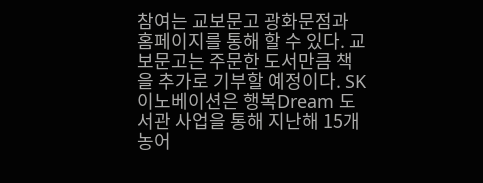참여는 교보문고 광화문점과 홈페이지를 통해 할 수 있다. 교보문고는 주문한 도서만큼 책을 추가로 기부할 예정이다. SK이노베이션은 행복Dream 도서관 사업을 통해 지난해 15개 농어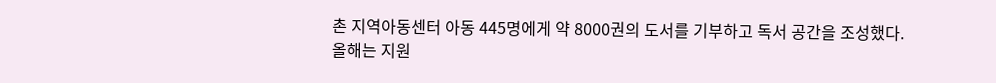촌 지역아동센터 아동 445명에게 약 8000권의 도서를 기부하고 독서 공간을 조성했다. 올해는 지원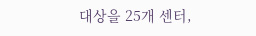대상을 25개 센터,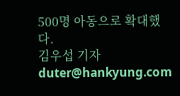500명 아동으로 확대했다.
김우섭 기자 duter@hankyung.com